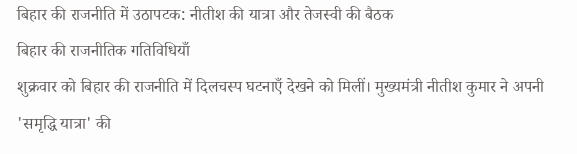बिहार की राजनीति में उठापटक: नीतीश की यात्रा और तेजस्वी की बैठक
बिहार की राजनीतिक गतिविधियाँ
शुक्रवार को बिहार की राजनीति में दिलचस्प घटनाएँ देखने को मिलीं। मुख्यमंत्री नीतीश कुमार ने अपनी 'समृद्धि यात्रा' की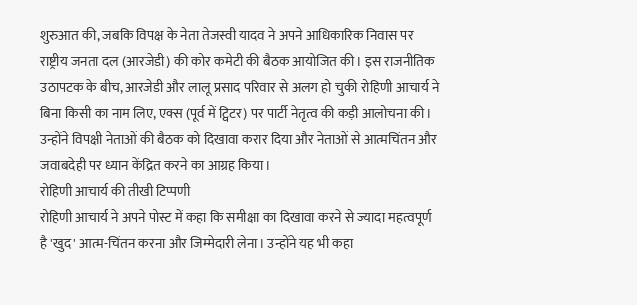शुरुआत की, जबकि विपक्ष के नेता तेजस्वी यादव ने अपने आधिकारिक निवास पर राष्ट्रीय जनता दल (आरजेडी) की कोर कमेटी की बैठक आयोजित की। इस राजनीतिक उठापटक के बीच, आरजेडी और लालू प्रसाद परिवार से अलग हो चुकी रोहिणी आचार्य ने बिना किसी का नाम लिए, एक्स (पूर्व में ट्विटर) पर पार्टी नेतृत्व की कड़ी आलोचना की। उन्होंने विपक्षी नेताओं की बैठक को दिखावा करार दिया और नेताओं से आत्मचिंतन और जवाबदेही पर ध्यान केंद्रित करने का आग्रह किया।
रोहिणी आचार्य की तीखी टिप्पणी
रोहिणी आचार्य ने अपने पोस्ट में कहा कि समीक्षा का दिखावा करने से ज्यादा महत्वपूर्ण है 'खुद' आत्म-चिंतन करना और जिम्मेदारी लेना। उन्होंने यह भी कहा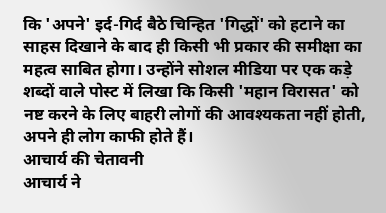कि 'अपने' इर्द-गिर्द बैठे चिन्हित 'गिद्धों' को हटाने का साहस दिखाने के बाद ही किसी भी प्रकार की समीक्षा का महत्व साबित होगा। उन्होंने सोशल मीडिया पर एक कड़े शब्दों वाले पोस्ट में लिखा कि किसी 'महान विरासत' को नष्ट करने के लिए बाहरी लोगों की आवश्यकता नहीं होती, अपने ही लोग काफी होते हैं।
आचार्य की चेतावनी
आचार्य ने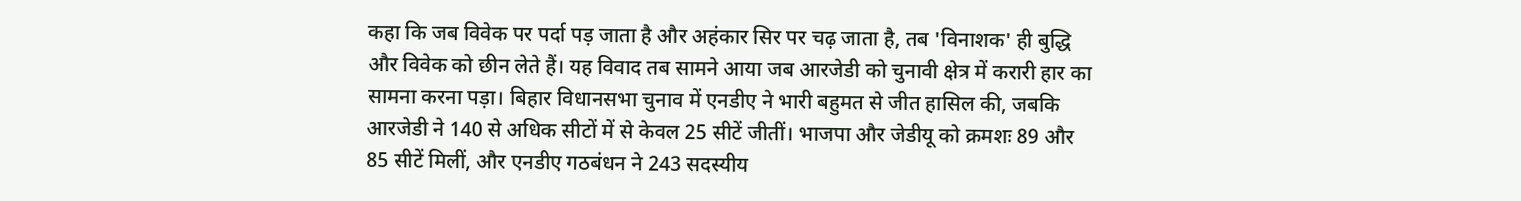कहा कि जब विवेक पर पर्दा पड़ जाता है और अहंकार सिर पर चढ़ जाता है, तब 'विनाशक' ही बुद्धि और विवेक को छीन लेते हैं। यह विवाद तब सामने आया जब आरजेडी को चुनावी क्षेत्र में करारी हार का सामना करना पड़ा। बिहार विधानसभा चुनाव में एनडीए ने भारी बहुमत से जीत हासिल की, जबकि आरजेडी ने 140 से अधिक सीटों में से केवल 25 सीटें जीतीं। भाजपा और जेडीयू को क्रमशः 89 और 85 सीटें मिलीं, और एनडीए गठबंधन ने 243 सदस्यीय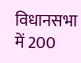विधानसभा में 200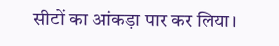सीटों का आंकड़ा पार कर लिया।